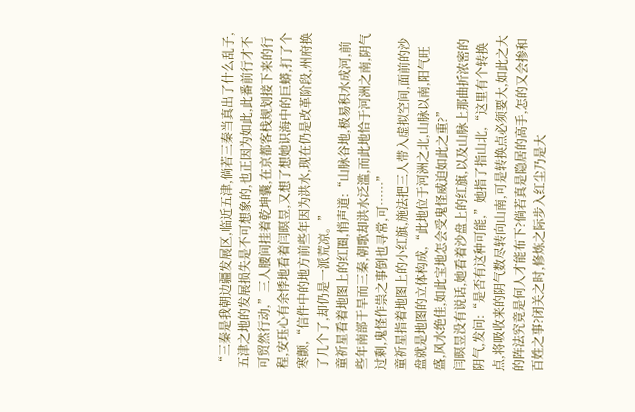“三秦是我朝边疆发展区,临近五津,倘若三秦当真出了什么乱子,五津之地的发展损失是不可想象的,也正因为如此,此番前行才不可贸然行动,”三人腰间挂着乾坤囊,在京都客栈规划接下来的行程,安珏心有余悸地看着闫暝昱,又想了想她识海中的巨蟒,打了个寒颤,“信件中的地方前些年因为洪水,现在仍是改革阶段,州府换了几个了,却仍是一派荒凉。”
童祈星看着地图上的红圈,悄声道:“山脉谷地,极易积水成河,前些年南部干旱而三秦,朝歌却洪水泛滥,而此地恰于河洲之南,阴气过剩,鬼怪作祟之事倒也寻常,可……”
童祈星指着地图上的小红旗,施法把三人带入虚拟空间,面前的沙盘就是地图的立体构成,“此地位于河洲之北,山脉以南,阳气旺盛,风水绝佳,如此宝地怎会受鬼怪威迫如此之重?”
闫暝昱没有说话,她看着沙盘上的红旗,以及山脉上那曲折浓密的阴气,发问:“是否有这种可能,”她指了指山北,“这里有个转换点,将吸收来的阴气数尽转向山南,可是转换点必须要大,如此之大的阵法究竟是何人才能布下?倘若真是隐居的高手,怎的又会掺和百姓之事?闭关之时,修炼之际步入红尘乃是大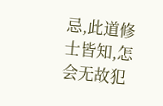忌,此道修士皆知,怎会无故犯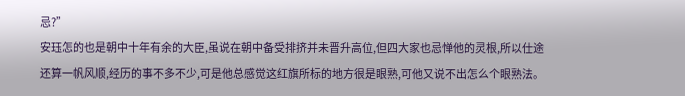忌?”
安珏怎的也是朝中十年有余的大臣,虽说在朝中备受排挤并未晋升高位,但四大家也忌惮他的灵根,所以仕途还算一帆风顺,经历的事不多不少,可是他总感觉这红旗所标的地方很是眼熟,可他又说不出怎么个眼熟法。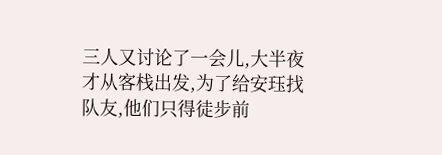三人又讨论了一会儿,大半夜才从客栈出发,为了给安珏找队友,他们只得徒步前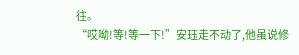往。
“哎呦!等!等一下!”安珏走不动了,他虽说修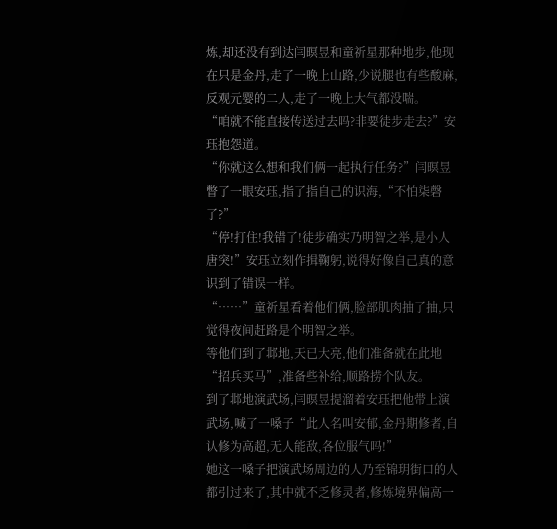炼,却还没有到达闫暝昱和童祈星那种地步,他现在只是金丹,走了一晚上山路,少说腿也有些酸麻,反观元婴的二人,走了一晚上大气都没喘。
“咱就不能直接传送过去吗?非要徒步走去?”安珏抱怨道。
“你就这么想和我们俩一起执行任务?”闫暝昱瞥了一眼安珏,指了指自己的识海,“不怕柒磬了?”
“停!打住!我错了!徒步确实乃明智之举,是小人唐突!”安珏立刻作揖鞠躬,说得好像自己真的意识到了错误一样。
“……”童祈星看着他们俩,脸部肌肉抽了抽,只觉得夜间赶路是个明智之举。
等他们到了邶地,天已大亮,他们准备就在此地“招兵买马”,准备些补给,顺路捞个队友。
到了邶地演武场,闫暝昱提溜着安珏把他带上演武场,喊了一嗓子“此人名叫安郁,金丹期修者,自认修为高超,无人能敌,各位服气吗!”
她这一嗓子把演武场周边的人乃至锦玥街口的人都引过来了,其中就不乏修灵者,修炼境界偏高一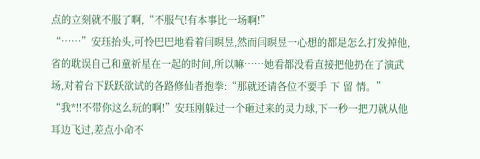点的立刻就不服了啊,“不服气!有本事比一场啊!”
“……”安珏抬头,可怜巴巴地看着闫暝昱,然而闫暝昱一心想的都是怎么打发掉他,省的耽误自己和童祈星在一起的时间,所以嘛……她看都没看直接把他扔在了演武场,对着台下跃跃欲试的各路修仙者抱拳:“那就还请各位不要手 下 留 情。”
“我*!!不带你这么玩的啊!”安珏刚躲过一个砸过来的灵力球,下一秒一把刀就从他耳边飞过,差点小命不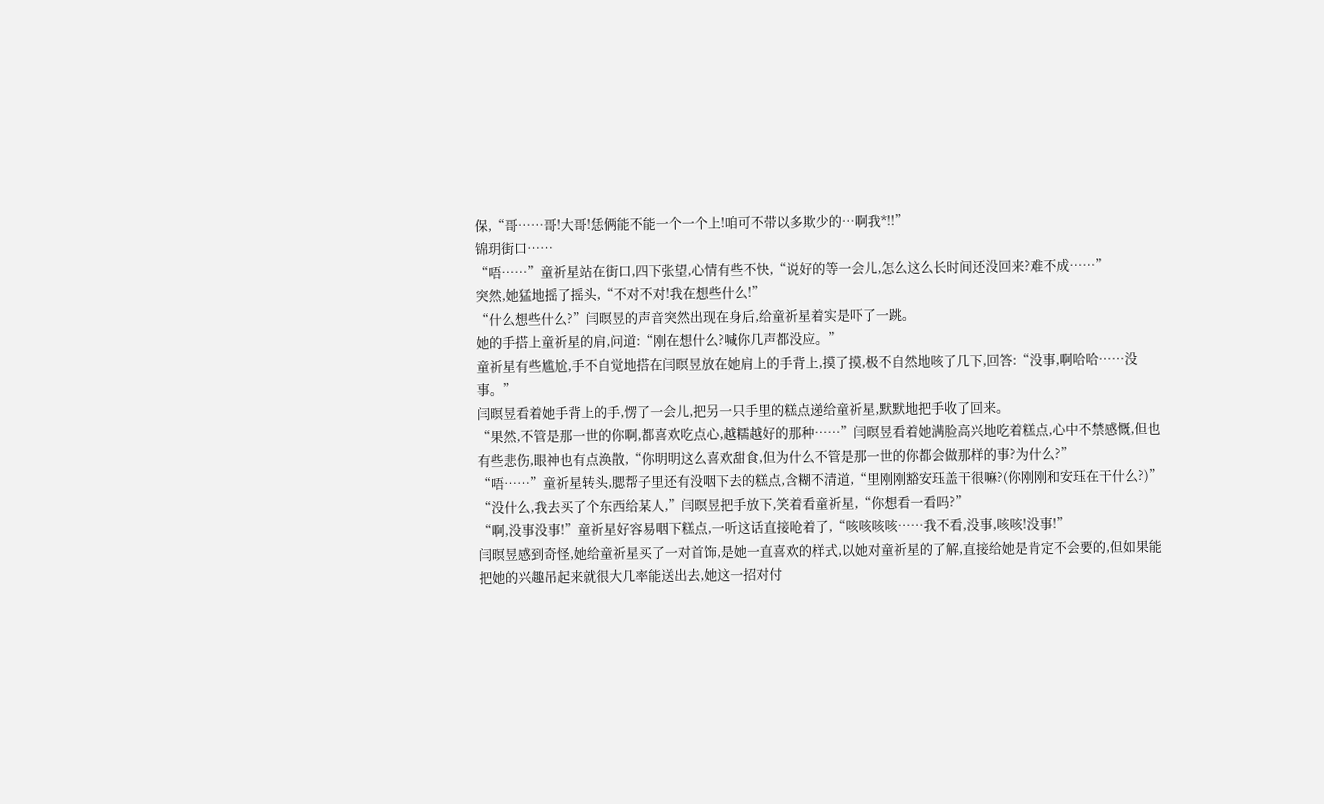保,“哥……哥!大哥!恁俩能不能一个一个上!咱可不带以多欺少的…啊我*!!”
锦玥街口……
“唔……”童祈星站在街口,四下张望,心情有些不快,“说好的等一会儿,怎么这么长时间还没回来?难不成……”
突然,她猛地摇了摇头,“不对不对!我在想些什么!”
“什么想些什么?”闫暝昱的声音突然出现在身后,给童祈星着实是吓了一跳。
她的手搭上童祈星的肩,问道:“刚在想什么?喊你几声都没应。”
童祈星有些尴尬,手不自觉地搭在闫暝昱放在她肩上的手背上,摸了摸,极不自然地咳了几下,回答:“没事,啊哈哈……没事。”
闫暝昱看着她手背上的手,愣了一会儿,把另一只手里的糕点递给童祈星,默默地把手收了回来。
“果然,不管是那一世的你啊,都喜欢吃点心,越糯越好的那种……”闫暝昱看着她满脸高兴地吃着糕点,心中不禁感慨,但也有些悲伤,眼神也有点涣散,“你明明这么喜欢甜食,但为什么不管是那一世的你都会做那样的事?为什么?”
“唔……”童祈星转头,腮帮子里还有没咽下去的糕点,含糊不清道,“里刚刚豁安珏盖干很嘛?(你刚刚和安珏在干什么?)”
“没什么,我去买了个东西给某人,”闫暝昱把手放下,笑着看童祈星,“你想看一看吗?”
“啊,没事没事!”童祈星好容易咽下糕点,一听这话直接呛着了,“咳咳咳咳……我不看,没事,咳咳!没事!”
闫暝昱感到奇怪,她给童祈星买了一对首饰,是她一直喜欢的样式,以她对童祈星的了解,直接给她是肯定不会要的,但如果能把她的兴趣吊起来就很大几率能送出去,她这一招对付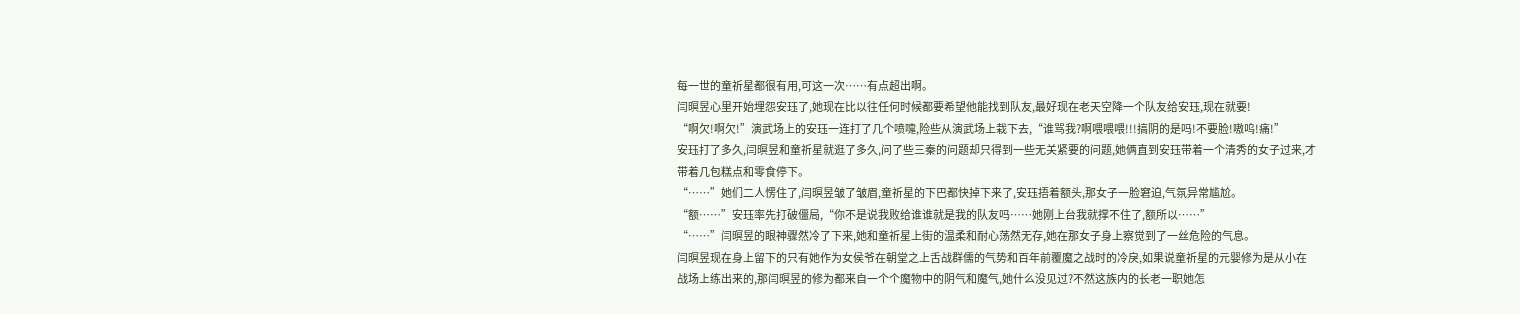每一世的童祈星都很有用,可这一次……有点超出啊。
闫暝昱心里开始埋怨安珏了,她现在比以往任何时候都要希望他能找到队友,最好现在老天空降一个队友给安珏,现在就要!
“啊欠!啊欠!”演武场上的安珏一连打了几个喷嚏,险些从演武场上栽下去,“谁骂我?啊喂喂喂!!!搞阴的是吗!不要脸!嗷呜!痛!”
安珏打了多久,闫暝昱和童祈星就逛了多久,问了些三秦的问题却只得到一些无关紧要的问题,她俩直到安珏带着一个清秀的女子过来,才带着几包糕点和零食停下。
“……”她们二人愣住了,闫暝昱皱了皱眉,童祈星的下巴都快掉下来了,安珏捂着额头,那女子一脸窘迫,气氛异常尴尬。
“额……”安珏率先打破僵局,“你不是说我败给谁谁就是我的队友吗……她刚上台我就撑不住了,额所以……”
“……”闫暝昱的眼神骤然冷了下来,她和童祈星上街的温柔和耐心荡然无存,她在那女子身上察觉到了一丝危险的气息。
闫暝昱现在身上留下的只有她作为女侯爷在朝堂之上舌战群儒的气势和百年前覆魔之战时的冷戾,如果说童祈星的元婴修为是从小在战场上练出来的,那闫暝昱的修为都来自一个个魔物中的阴气和魔气,她什么没见过?不然这族内的长老一职她怎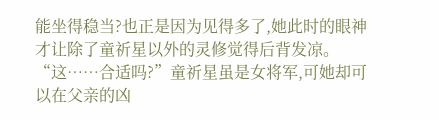能坐得稳当?也正是因为见得多了,她此时的眼神才让除了童祈星以外的灵修觉得后背发凉。
“这……合适吗?”童祈星虽是女将军,可她却可以在父亲的凶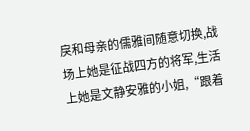戾和母亲的儒雅间随意切换,战场上她是征战四方的将军,生活上她是文静安雅的小姐,“跟着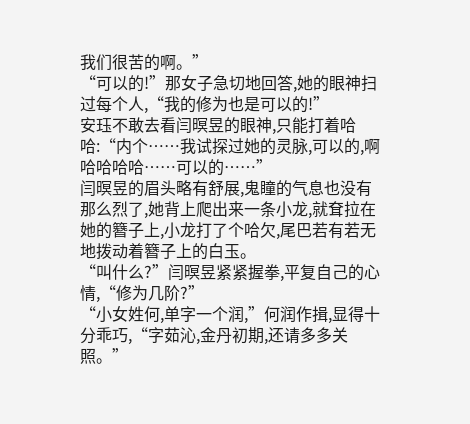我们很苦的啊。”
“可以的!”那女子急切地回答,她的眼神扫过每个人,“我的修为也是可以的!”
安珏不敢去看闫暝昱的眼神,只能打着哈哈:“内个……我试探过她的灵脉,可以的,啊哈哈哈哈……可以的……”
闫暝昱的眉头略有舒展,鬼瞳的气息也没有那么烈了,她背上爬出来一条小龙,就耷拉在她的簪子上,小龙打了个哈欠,尾巴若有若无地拨动着簪子上的白玉。
“叫什么?”闫暝昱紧紧握拳,平复自己的心情,“修为几阶?”
“小女姓何,单字一个润,”何润作揖,显得十分乖巧,“字茹沁,金丹初期,还请多多关照。”